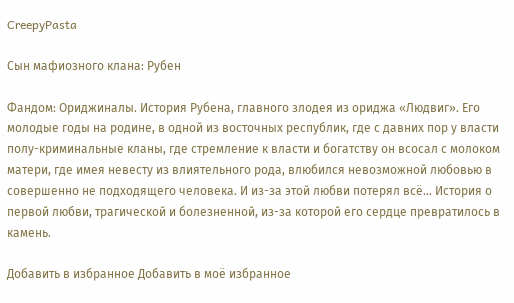CreepyPasta

Сын мафиозного клана: Рубен

Фандом: Ориджиналы. История Рубена, главного злодея из ориджа «Людвиг». Его молодые годы на родине, в одной из восточных республик, где с давних пор у власти полу-криминальные кланы, где стремление к власти и богатству он всосал с молоком матери, где имея невесту из влиятельного рода, влюбился невозможной любовью в совершенно не подходящего человека. И из-за этой любви потерял всё… История о первой любви, трагической и болезненной, из-за которой его сердце превратилось в камень.

Добавить в избранное Добавить в моё избранное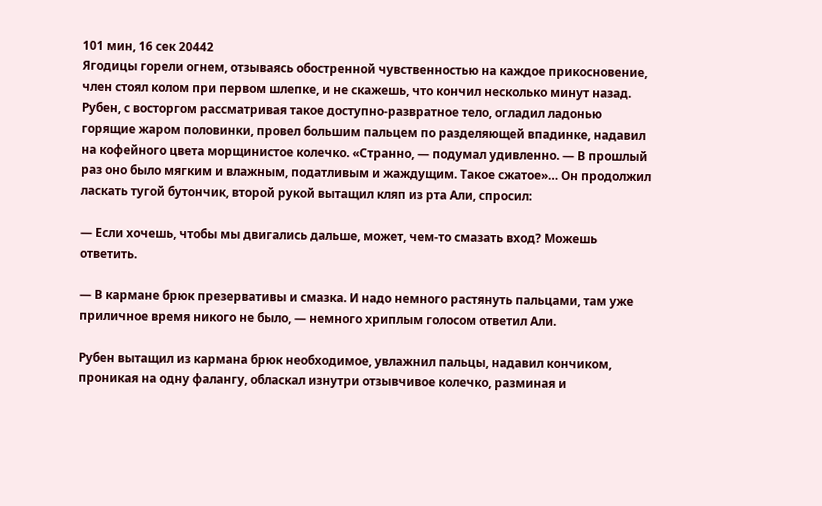101 мин, 16 сек 20442
Ягодицы горели огнем, отзываясь обостренной чувственностью на каждое прикосновение, член стоял колом при первом шлепке, и не скажешь, что кончил несколько минут назад. Рубен, с восторгом рассматривая такое доступно-развратное тело, огладил ладонью горящие жаром половинки, провел большим пальцем по разделяющей впадинке, надавил на кофейного цвета морщинистое колечко. «Странно, — подумал удивленно. — В прошлый раз оно было мягким и влажным, податливым и жаждущим. Такое сжатое»… Он продолжил ласкать тугой бутончик, второй рукой вытащил кляп из рта Али, спросил:

— Если хочешь, чтобы мы двигались дальше, может, чем-то смазать вход? Можешь ответить.

— В кармане брюк презервативы и смазка. И надо немного растянуть пальцами, там уже приличное время никого не было, — немного хриплым голосом ответил Али.

Рубен вытащил из кармана брюк необходимое, увлажнил пальцы, надавил кончиком, проникая на одну фалангу, обласкал изнутри отзывчивое колечко, разминая и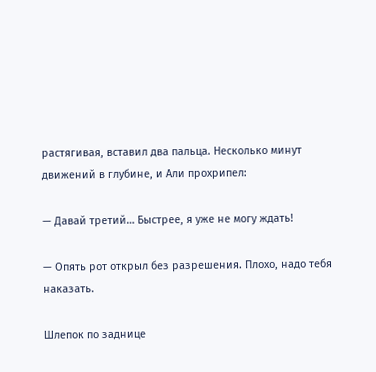растягивая, вставил два пальца. Несколько минут движений в глубине, и Али прохрипел:

— Давай третий… Быстрее, я уже не могу ждать!

— Опять рот открыл без разрешения. Плохо, надо тебя наказать.

Шлепок по заднице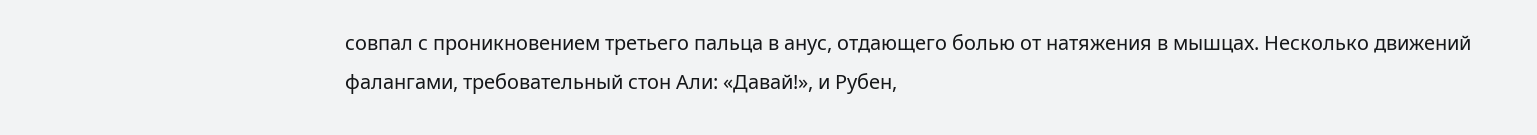совпал с проникновением третьего пальца в анус, отдающего болью от натяжения в мышцах. Несколько движений фалангами, требовательный стон Али: «Давай!», и Рубен,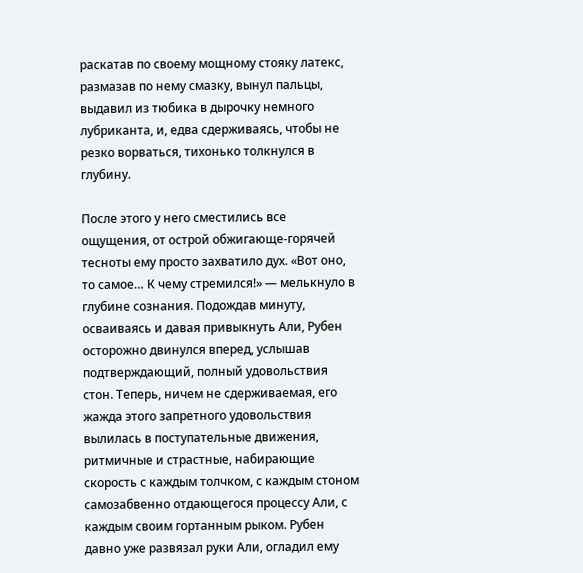раскатав по своему мощному стояку латекс, размазав по нему смазку, вынул пальцы, выдавил из тюбика в дырочку немного лубриканта, и, едва сдерживаясь, чтобы не резко ворваться, тихонько толкнулся в глубину.

После этого у него сместились все ощущения, от острой обжигающе-горячей тесноты ему просто захватило дух. «Вот оно, то самое… К чему стремился!» — мелькнуло в глубине сознания. Подождав минуту, осваиваясь и давая привыкнуть Али, Рубен осторожно двинулся вперед, услышав подтверждающий, полный удовольствия стон. Теперь, ничем не сдерживаемая, его жажда этого запретного удовольствия вылилась в поступательные движения, ритмичные и страстные, набирающие скорость с каждым толчком, с каждым стоном самозабвенно отдающегося процессу Али, с каждым своим гортанным рыком. Рубен давно уже развязал руки Али, огладил ему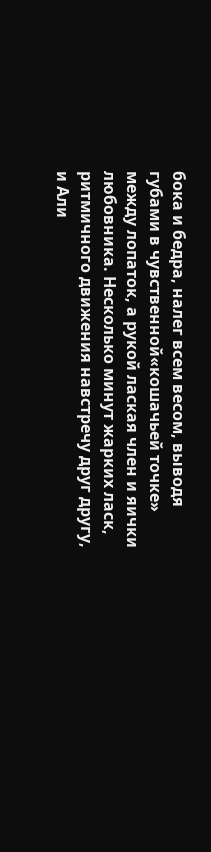бока и бедра, налег всем весом, выводя губами в чувственной«кошачьей точке» между лопаток, а рукой лаская член и яички любовника. Несколько минут жарких ласк, ритмичного движения навстречу друг другу, и Али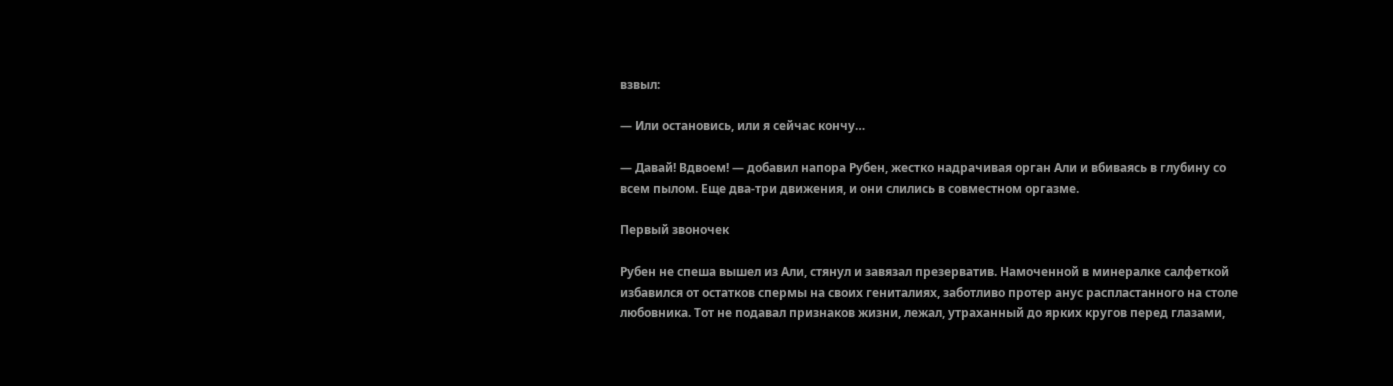взвыл:

— Или остановись, или я сейчас кончу…

— Давай! Вдвоем! — добавил напора Рубен, жестко надрачивая орган Али и вбиваясь в глубину со всем пылом. Еще два-три движения, и они слились в совместном оргазме.

Первый звоночек

Рубен не спеша вышел из Али, стянул и завязал презерватив. Намоченной в минералке салфеткой избавился от остатков спермы на своих гениталиях, заботливо протер анус распластанного на столе любовника. Тот не подавал признаков жизни, лежал, утраханный до ярких кругов перед глазами,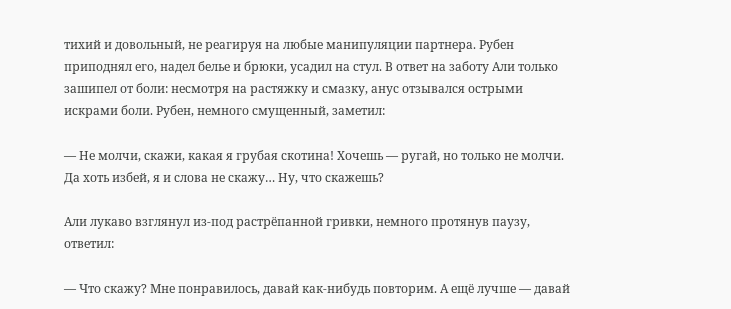тихий и довольный, не реагируя на любые манипуляции партнера. Рубен приподнял его, надел белье и брюки, усадил на стул. В ответ на заботу Али только зашипел от боли: несмотря на растяжку и смазку, анус отзывался острыми искрами боли. Рубен, немного смущенный, заметил:

— Не молчи, скажи, какая я грубая скотина! Хочешь — ругай, но только не молчи. Да хоть избей, я и слова не скажу… Ну, что скажешь?

Али лукаво взглянул из-под растрёпанной гривки, немного протянув паузу, ответил:

— Что скажу? Мне понравилось, давай как-нибудь повторим. А ещё лучше — давай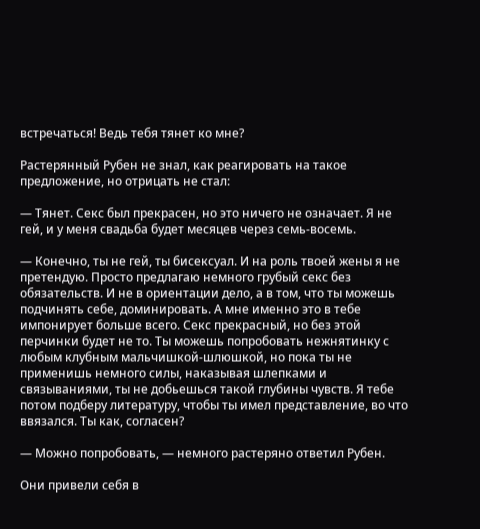встречаться! Ведь тебя тянет ко мне?

Растерянный Рубен не знал, как реагировать на такое предложение, но отрицать не стал:

— Тянет. Секс был прекрасен, но это ничего не означает. Я не гей, и у меня свадьба будет месяцев через семь-восемь.

— Конечно, ты не гей, ты бисексуал. И на роль твоей жены я не претендую. Просто предлагаю немного грубый секс без обязательств. И не в ориентации дело, а в том, что ты можешь подчинять себе, доминировать. А мне именно это в тебе импонирует больше всего. Секс прекрасный, но без этой перчинки будет не то. Ты можешь попробовать нежнятинку с любым клубным мальчишкой-шлюшкой, но пока ты не применишь немного силы, наказывая шлепками и связываниями, ты не добьешься такой глубины чувств. Я тебе потом подберу литературу, чтобы ты имел представление, во что ввязался. Ты как, согласен?

— Можно попробовать, — немного растеряно ответил Рубен.

Они привели себя в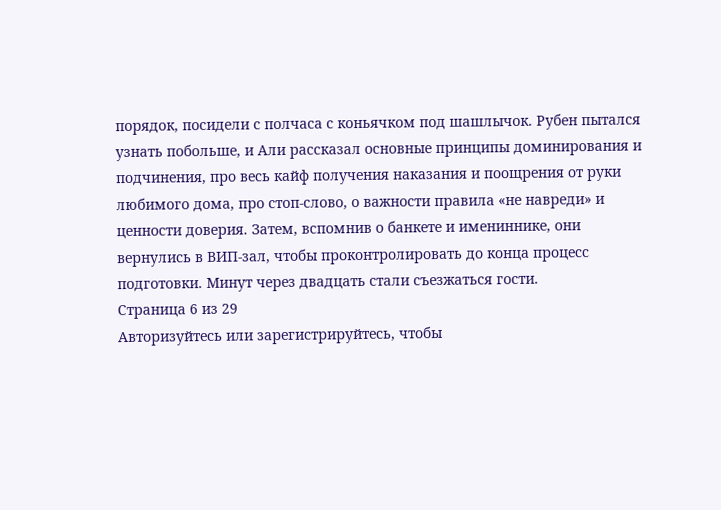порядок, посидели с полчаса с коньячком под шашлычок. Рубен пытался узнать побольше, и Али рассказал основные принципы доминирования и подчинения, про весь кайф получения наказания и поощрения от руки любимого дома, про стоп-слово, о важности правила «не навреди» и ценности доверия. Затем, вспомнив о банкете и имениннике, они вернулись в ВИП-зал, чтобы проконтролировать до конца процесс подготовки. Минут через двадцать стали съезжаться гости.
Страница 6 из 29
Авторизуйтесь или зарегистрируйтесь, чтобы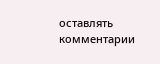оставлять комментарии